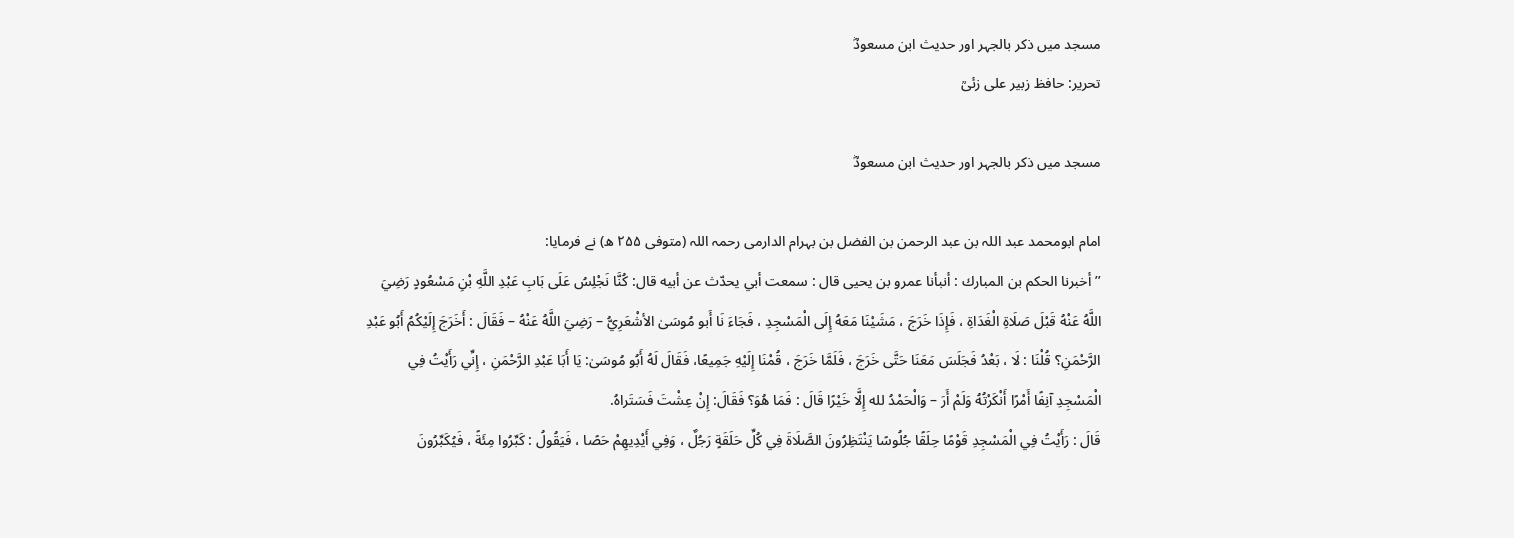مسجد میں ذکر بالجہر اور حدیث ابن مسعودؓ
تحریر: حافظ زبیر علی زئیؒ

مسجد میں ذکر بالجہر اور حدیث ابن مسعودؓ

امام ابومحمد عبد اللہ بن عبد الرحمن بن الفضل بن بہرام الدارمی رحمہ اللہ (متوفی ۲۵۵ ھ) نے فرمایا:
’’أخبرنا الحكم بن المبارك : أنبأنا عمرو بن يحيى قال : سمعت أبي يحدّث عن أبيه قال: كُنَّا نَجْلِسُ عَلَى بَابِ عَبْدِ اللَّهِ بْنِ مَسْعُودٍ رَضِيَ اللَّهُ عَنْهُ قَبْلَ صَلَاةِ الْغَدَاةِ ، فَإِذَا خَرَجَ ، مَشَيْنَا مَعَهُ إِلَى الْمَسْجِدِ ، فَجَاءَ نَا أَبو مُوسَىٰ الأشْعَرِيُّ – رَضِيَ اللَّهُ عَنْهُ – فَقَالَ : أَخَرَجَ إِلَيْكُمُ أَبُو عَبْدِ الرَّحْمَنِ؟ قُلْنَا : لَا ، بَعْدُ فَجَلَسَ مَعَنَا حَتَّى خَرَجَ ، فَلَمَّا خَرَجَ ، قُمْنَا إِلَيْهِ جَمِيعًا، فَقَالَ لَهُ أَبُو مُوسَىٰ: يَا أَبَا عَبْدِ الرَّحْمَنِ ، إِنِّي رَأَيْتُ فِي الْمَسْجِدِ آنِفًا أَمْرًا أَنْكَرْتُهُ وَلَمْ أَرَ – وَالْحَمْدُ لله إِلَّا خَيْرًا قَالَ : فَمَا هُوَ؟ فَقَالَ: إِنْ عِشْتَ فَسَتَراهُ.
قَالَ : رَأَيْتُ فِي الْمَسْجِدِ قَوْمًا حِلَقًا جُلُوسًا يَنْتَظِرُونَ الصَّلَاةَ فِي كُلِّ حَلَقَةٍ رَجُلٌ ، وَفِي أَيْدِيهِمْ حَصًا ، فَيَقُولُ : كَبِّرُوا مِئَةً ، فَيُكَبِّرُونَ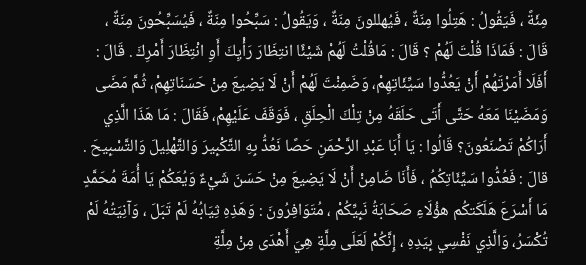مِئَةً ، فَيَقُولُ : هَتِلُوا مِنَةٌ ، فَيُهللونَ مِنَةٌ ، وَيَقُولُ : سَبِّحُوا مِنَةٌ ، فَيُسَبِّحُونَ مِنَةٌ ، قَالَ : فَمَاذَا قُلْتَ لَهُمْ ؟ قَالَ : مَاقُلْتُ لَهُمْ شَيْئًا انتِظَارَ رَأْيِكَ أَوِ انْتِظَارَ أَمْرِكَ . قَالَ : أَفَلَا أَمَرْتَهُمْ أَنْ يَعُدُّوا سَيِّئَاتِهِمْ، وَضَمِنْتَ لَهُمْ أَنْ لَا يَضِيعَ مِنْ حَسَنَاتِهِمْ، ثُمَّ مَضَى وَمَضَيْنَا مَعَهُ حَتَّى أَتَى حَلَقَهُ مِنْ تِلْكَ الْحِلَقِ ، فَوَقَفَ عَلَيْهِمْ، فَقَالَ : مَا هَذَا الَّذِي أَرَاكُمْ تَصْنَعُونَ؟ قَالُوا : يَا أَبَا عَبْدِ الرَّحْمَنِ حَصًا نَعُدُّ بِهِ التَّكْبِيرَ وَالتَّهْلِيلَ وَالتَّسْبِيحَ . قالَ : فَعُدُّوا سَيِّئَاتِكُمُ ، فَأَنَا ضَامِنْ أَنْ لَا يَضِيعَ مِنْ حَسَنَ شَيْءٌ وَيُعَكُمْ يَا أُمَةَ مُحَمَّدٍ مَا أَسْرَعَ هَلَكَتكُم هؤُلَاءِ صَحَابَةُ نَبِيِّكُمْ ، مُتَوَافِرُونَ : وَهَذِهِ ثِيَابُهُ لَمْ تَبَلَ ، وَآنِيَتُهُ لَمْ تُكْسَرُ، وَالَّذِي نَفْسِي بِيَدِهِ ، إِنَّكُمْ لَعَلَى مِلَّةٍ هِيَ أَهْدَى مِنْ مِلَّةِ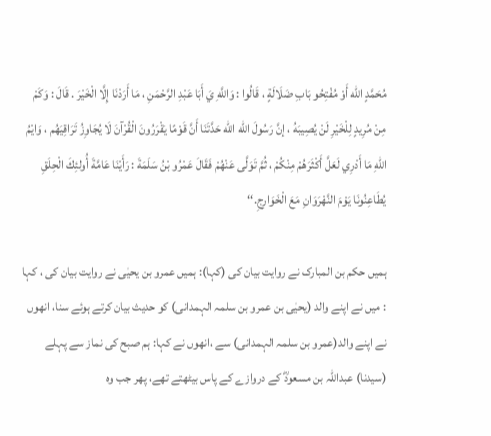مُحَمَّدٍ الله أَوْ مُفْتِحُو بَابِ ضَلَالَةٍ ، قَالُوا : وَاللَّهِ يَ أَبَا عَبْدِ الرَّحْمَنِ ، مَا أَرَدْنَا إِلَّا الْخَيْرَ . قَالَ : وَكَمْ مِنْ مُرِيدٍ لِلْخَيْرِ لَنْ يُصِيبَهُ ، إنَّ رَسُولَ الله الله حَدَّتَنَا أَنَّ قَوْمًا يَقْرَرُونَ الْقُرْآنَ لَا يُجَاوِزُ تَرَاقِيَهُم ، وَايْمُ اللهِ مَا أَدْرِي لَعَلَّ أَكْثَرَهُمْ مِنْكُمْ ، ثُمَّ تَوَلَّى عَنْهُمْ فَقَالَ عَمْرُو بْنُ سَلَمَةَ : رَأَيْنَا عَامَّةَ أُولئِكَ الْحِلَقِ يُطَاعِنُونَا يَوْمَ النَّهْرَوَانِ مَعَ الْخَوَارِجِ.‘‘

ہمیں حکم بن المبارک نے روایت بیان کی (کہا): ہمیں عمرو بن یحیٰی نے روایت بیان کی ، کہا : میں نے اپنے والد (یحیٰی بن عمرو بن سلمہ الہمدانی) کو حدیث بیان کرتے ہوئے سنا، انھوں نے اپنے والد(عمرو بن سلمہ الہمدانی) سے ،انھوں نے کہا: ہم صبح کی نماز سے پہلے (سیدنا) عبداللہ بن مسعودؓ کے دروازے کے پاس بیٹھتے تھے، پھر جب وہ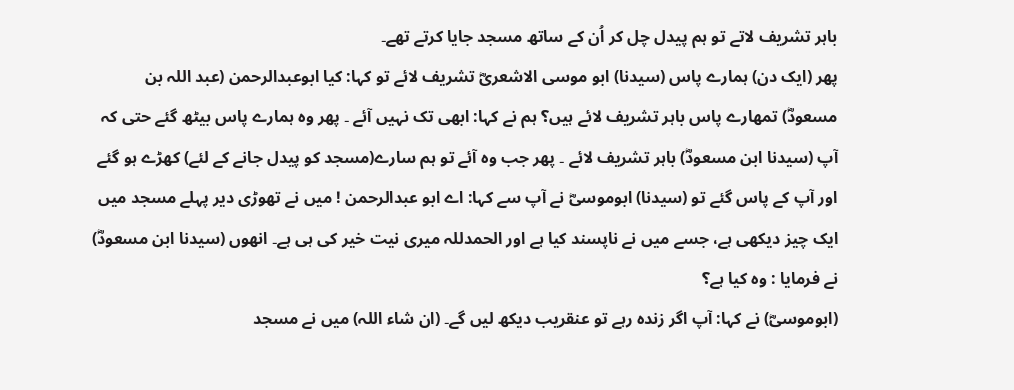باہر تشریف لاتے تو ہم پیدل چل کر اُن کے ساتھ مسجد جایا کرتے تھے۔
پھر (ایک دن) ہمارے پاس (سیدنا) ابو موسی الاشعریؓ تشریف لائے تو کہا: کیا ابوعبدالرحمن (عبد اللہ بن مسعودؓ) تمھارے پاس باہر تشریف لائے ہیں؟ ہم نے کہا: ابھی تک نہیں آئے ۔ پھر وہ ہمارے پاس بیٹھ گئے حتی کہ آپ (سیدنا ابن مسعودؓ) باہر تشریف لائے ۔ پھر جب وہ آئے تو ہم سارے(مسجد کو پیدل جانے کے لئے) کھڑے ہو گئے اور آپ کے پاس گئے تو (سیدنا) ابوموسیؓ نے آپ سے کہا: اے ابو عبدالرحمن ! میں نے تھوڑی دیر پہلے مسجد میں ایک چیز دیکھی ہے، جسے میں نے ناپسند کیا ہے اور الحمدللہ میری نیت خیر کی ہی ہے۔ انھوں (سیدنا ابن مسعودؓ) نے فرمایا : وہ کیا ہے؟
(ابوموسیؓ) نے کہا: آپ اگر زندہ رہے تو عنقریب دیکھ لیں گے۔ (ان شاء اللہ) میں نے مسجد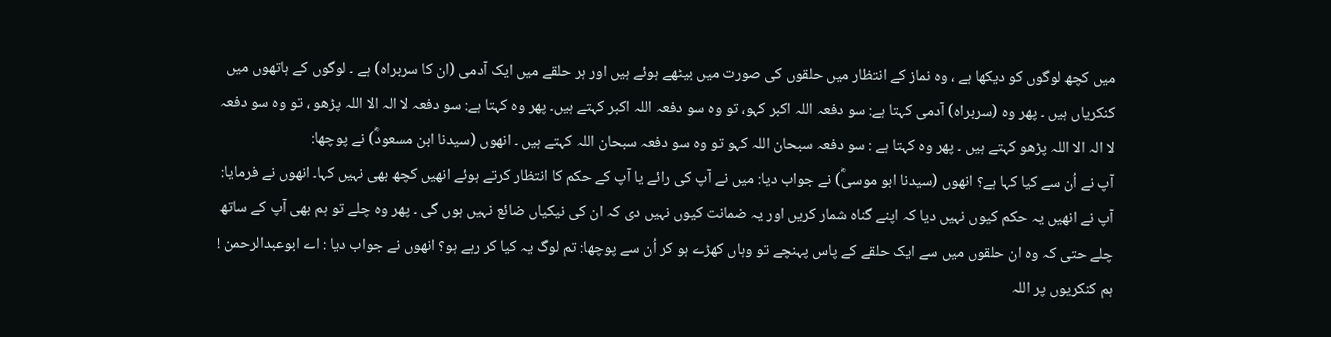میں کچھ لوگوں کو دیکھا ہے ، وہ نماز کے انتظار میں حلقوں کی صورت میں بیٹھے ہوئے ہیں اور ہر حلقے میں ایک آدمی (ان کا سربراہ) ہے ۔ لوگوں کے ہاتھوں میں کنکریاں ہیں ۔ پھر وہ (سربراہ) آدمی کہتا ہے: سو دفعہ اللہ اکبر کہو، تو وہ سو دفعہ اللہ اکبر کہتے ہیں۔ پھر وہ کہتا ہے: سو دفعہ لا الہ الا اللہ پڑھو ، تو وہ سو دفعہ لا الہ الا اللہ پڑھو کہتے ہیں ۔ پھر وہ کہتا ہے : سو دفعہ سبحان اللہ کہو تو وہ سو دفعہ سبحان اللہ کہتے ہیں ۔ انھوں (سیدنا ابن مسعودؓ) نے پوچھا:
آپ نے اُن سے کیا کہا ہے؟ انھوں (سیدنا ابو موسیؓ) نے جواب دیا: میں نے آپ کی رائے یا آپ کے حکم کا انتظار کرتے ہوئے انھیں کچھ بھی نہیں کہا۔ انھوں نے فرمایا: آپ نے انھیں یہ حکم کیوں نہیں دیا کہ اپنے گناہ شمار کریں اور یہ ضمانت کیوں نہیں دی کہ ان کی نیکیاں ضائع نہیں ہوں گی ۔ پھر وہ چلے تو ہم بھی آپ کے ساتھ چلے حتی کہ وہ ان حلقوں میں سے ایک حلقے کے پاس پہنچے تو وہاں کھڑے ہو کر اُن سے پوچھا: تم لوگ یہ کیا کر رہے ہو؟ انھوں نے جواب دیا : اے ابوعبدالرحمن ! ہم کنکریوں پر اللہ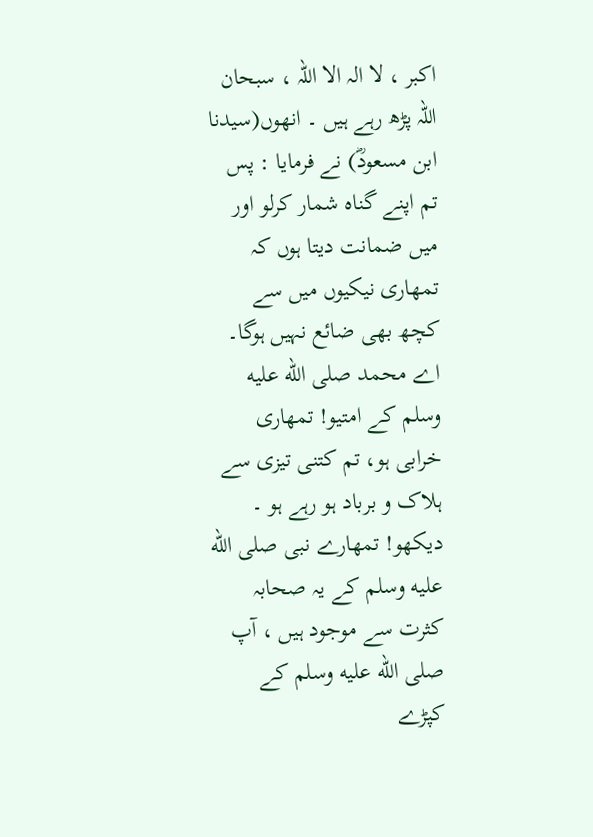اکبر ، لا الہ الا اللہ ، سبحان اللہ پڑھ رہے ہیں ۔ انھوں(سیدنا ابن مسعودؓ) نے فرمایا : پس تم اپنے گناہ شمار کرلو اور میں ضمانت دیتا ہوں کہ تمھاری نیکیوں میں سے کچھ بھی ضائع نہیں ہوگا۔
اے محمد صلى الله عليه وسلم کے امتیو! تمھاری خرابی ہو، تم کتنی تیزی سے ہلاک و برباد ہو رہے ہو ۔ دیکھو! تمھارے نبی صلى الله عليه وسلم کے یہ صحابہ کثرت سے موجود ہیں ، آپ صلى الله عليه وسلم کے کپڑے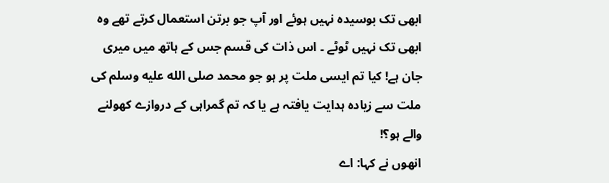ابھی تک بوسیدہ نہیں ہوئے اور آپ جو برتن استعمال کرتے تھے وہ ابھی تک نہیں ٹوٹے ۔ اس ذات کی قسم جس کے ہاتھ میں میری جان ہے! کیا تم ایسی ملت پر ہو جو محمد صلى الله عليه وسلم کی ملت سے زیادہ ہدایت یافتہ ہے یا کہ تم گمراہی کے دروازے کھولنے والے ہو؟!
انھوں نے کہا: اے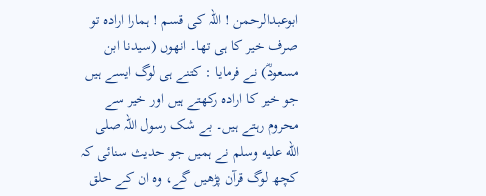ابوعبدالرحمن ! اللہ کی قسم ! ہمارا ارادہ تو صرف خیر کا ہی تھا۔ انھوں (سیدنا ابن مسعودؓ) نے فرمایا : کتنے ہی لوگ ایسے ہیں جو خیر کا ارادہ رکھتے ہیں اور خیر سے محروم رہتے ہیں۔ بے شک رسول اللہ صلى الله عليه وسلم نے ہمیں جو حدیث سنائی کہ کچھ لوگ قرآن پڑھیں گے، وہ ان کے حلق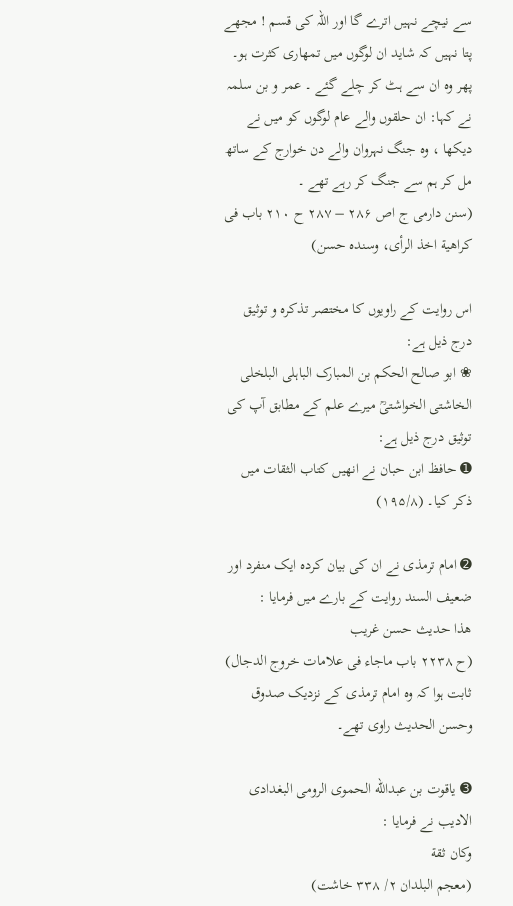سے نیچے نہیں اترے گا اور اللہ کی قسم ! مجھے پتا نہیں کہ شاید ان لوگوں میں تمھاری کثرت ہو۔ پھر وہ ان سے ہٹ کر چلے گئے ۔ عمر و بن سلمہ نے کہا: ان حلقوں والے عام لوگوں کو میں نے دیکھا ، وہ جنگ نہروان والے دن خوارج کے ساتھ مل کر ہم سے جنگ کر رہے تھے ۔
(سنن دارمی ج اص ۲۸۶ – ۲۸۷ ح ۲۱۰ باب فی کراھیة اخذ الرأی، وسندہ حسن)

اس روایت کے راویوں کا مختصر تذکرہ و توثیق درج ذیل ہے:
❀ ابو صالح الحکم بن المبارک الباہلی البلخلی الخاشتی الخواشتیؒ میرے علم کے مطابق آپ کی توثیق درج ذیل ہے:
➊ حافظ ابن حبان نے انھیں کتاب الثقات میں ذکر کیا۔ (۱۹۵/۸)

➋ امام ترمذی نے ان کی بیان کردہ ایک منفرد اور ضعیف السند روایت کے بارے میں فرمایا :
هذا حديث حسن غریب
(ح ۲۲۳۸ باب ماجاء فی علامات خروج الدجال)
ثابت ہوا کہ وہ امام ترمذی کے نزدیک صدوق وحسن الحدیث راوی تھے۔

➌ یاقوت بن عبدالله الحموی الرومی البغدادی الادیب نے فرمایا :
وكان ثقة
(معجم البلدان ۲/ ۳۳۸ خاشت)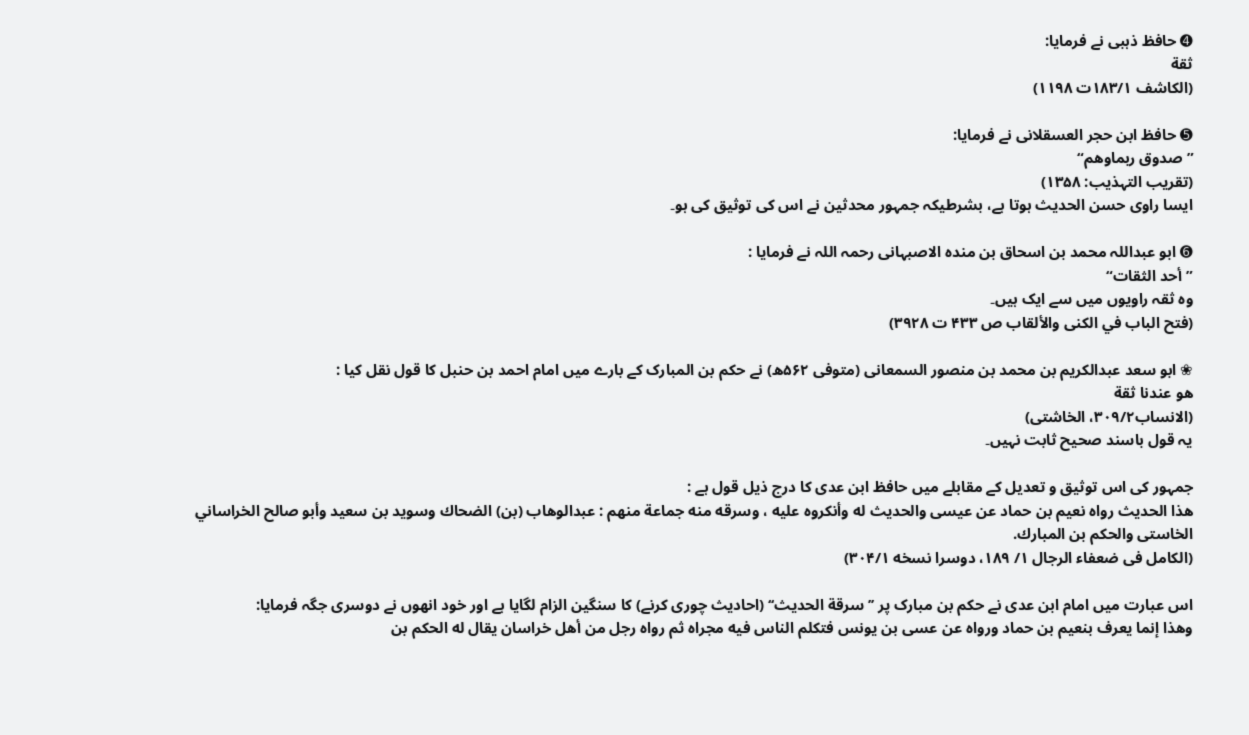➍ حافظ ذہبی نے فرمایا:
ثقة
(الکاشف ۱۸۳/۱ت ۱۱۹۸)

➎ حافظ ابن حجر العسقلانی نے فرمایا:
” صدوق ربماوهم“
(تقریب التہذیب: ۱۳۵۸)
ایسا راوی حسن الحدیث ہوتا ہے، بشرطیکہ جمہور محدثین نے اس کی توثیق کی ہو۔

➏ ابو عبداللہ محمد بن اسحاق بن مندہ الاصبہانی رحمہ اللہ نے فرمایا :
” أحد الثقات“
وہ ثقہ راویوں میں سے ایک ہیں۔
(فتح الباب في الكنى والألقاب ص ۴۳۳ ت ۳۹۲۸)

❀ ابو سعد عبدالکریم بن محمد بن منصور السمعانی (متوفی ۵۶۲ھ) نے حکم بن المبارک کے بارے میں امام احمد بن حنبل کا قول نقل کیا :
هو عندنا ثقة
(الانساب۳۰۹/۲، الخاشتی)
یہ قول باسند صحیح ثابت نہیں۔

جمہور کی اس توثیق و تعدیل کے مقابلے میں حافظ ابن عدی کا درج ذیل قول ہے :
هذا الحديث رواه نعيم بن حماد عن عيسى والحديث له وأنكروه عليه ، وسرقه منه جماعة منهم : عبدالوهاب (بن) الضحاك وسويد بن سعيد وأبو صالح الخراساني الخاستى والحكم بن المبارك.
(الکامل فی ضعفاء الرجال ۱/ ۱۸۹، دوسرا نسخه ۳۰۴/۱)

اس عبارت میں امام ابن عدی نے حکم بن مبارک پر ’’سرقة الحديث‘‘ (احادیث چوری کرنے) کا سنگین الزام لگایا ہے اور خود انھوں نے دوسری جگہ فرمایا:
وهذا إنما يعرف بنعيم بن حماد ورواه عن عسى بن يونس فتكلم الناس فيه مجراه ثم رواه رجل من أهل خراسان يقال له الحكم بن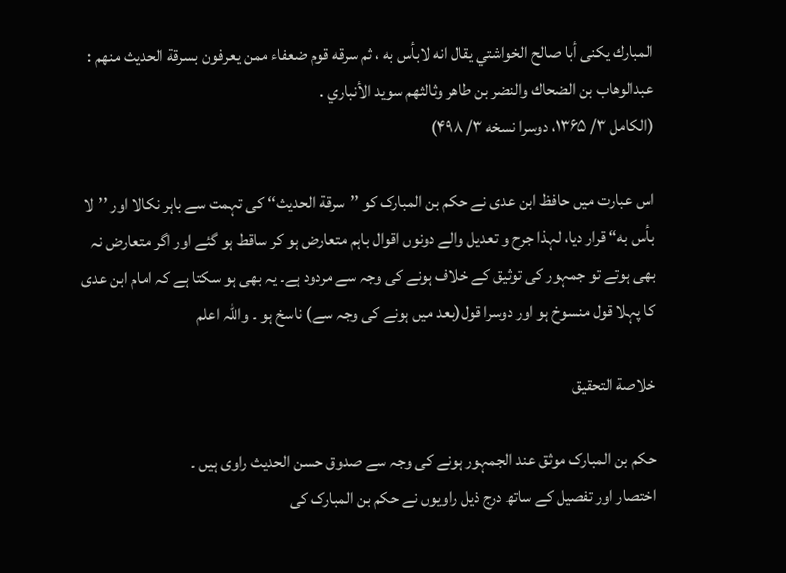المبارك يكنى أبا صالح الخواشتي يقال انه لابأس به ، ثم سرقه قوم ضعفاء ممن يعرفون بسرقة الحديث منهم : عبدالوهاب بن الضحاك والنضر بن طاهر وثالثهم سويد الأنباري .
(الکامل ۳/ ۱۳۶۵، دوسرا نسخه ۳/ ۴۹۸)

اس عبارت میں حافظ ابن عدی نے حکم بن المبارک کو ’’سرقة الحديث‘‘ کی تہمت سے باہر نکالا اور ’’لا بأس به“ قرار دیا، لہذا جرح و تعدیل والے دونوں اقوال باہم متعارض ہو کر ساقط ہو گئے اور اگر متعارض نہ بھی ہوتے تو جمہور کی توثیق کے خلاف ہونے کی وجہ سے مردود ہے۔ یہ بھی ہو سکتا ہے کہ امام ابن عدی کا پہلا قول منسوخ ہو اور دوسرا قول(بعد میں ہونے کی وجہ سے) ناسخ ہو ۔ واللہ اعلم

خلاصة التحقیق

حکم بن المبارک موثق عند الجمہور ہونے کی وجہ سے صدوق حسن الحدیث راوی ہیں ۔
اختصار اور تفصیل کے ساتھ درج ذیل راویوں نے حکم بن المبارک کی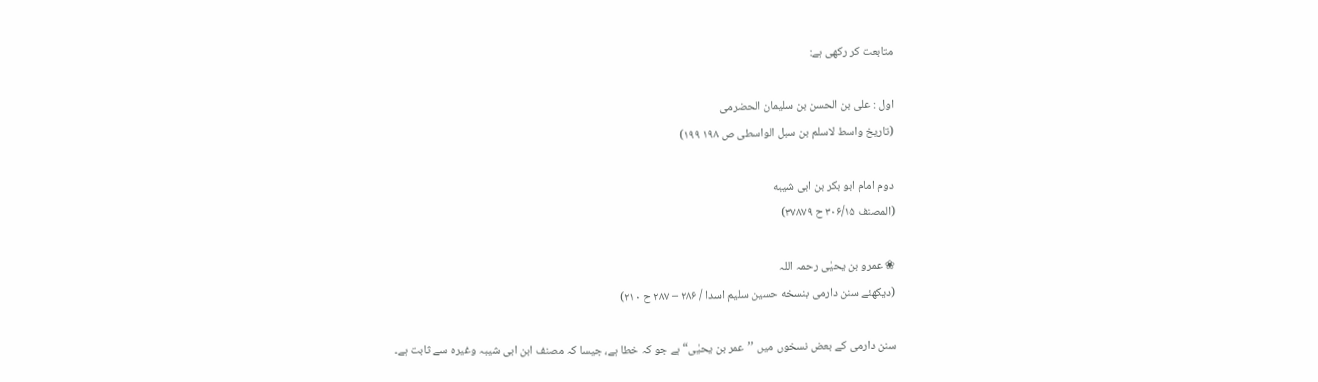متابعت کر رکھی ہے:

اول : علی بن الحسن بن سلیمان الحضرمی
(تاریخ واسط لاسلم بن سبل الواسطی ص ۱۹۸ ۱۹۹)

دوم امام ابو بکر بن ابی شیبه
(المصنف ۳۰۶/۱۵ ح ۳۷۸۷۹)

❀ عمرو بن یحیٰی رحمہ اللہ
(دیکھئے سنن دارمی بنسخه حسین سلیم اسدا / ۲۸۶ – ۲۸۷ ح ۲۱۰)

سنن دارمی کے بعض نسخوں میں ’’عمر بن یحیٰی“ ہے جو کہ خطا ہے، جیسا کہ مصنف ابن ابی شیبہ وغیرہ سے ثابت ہے۔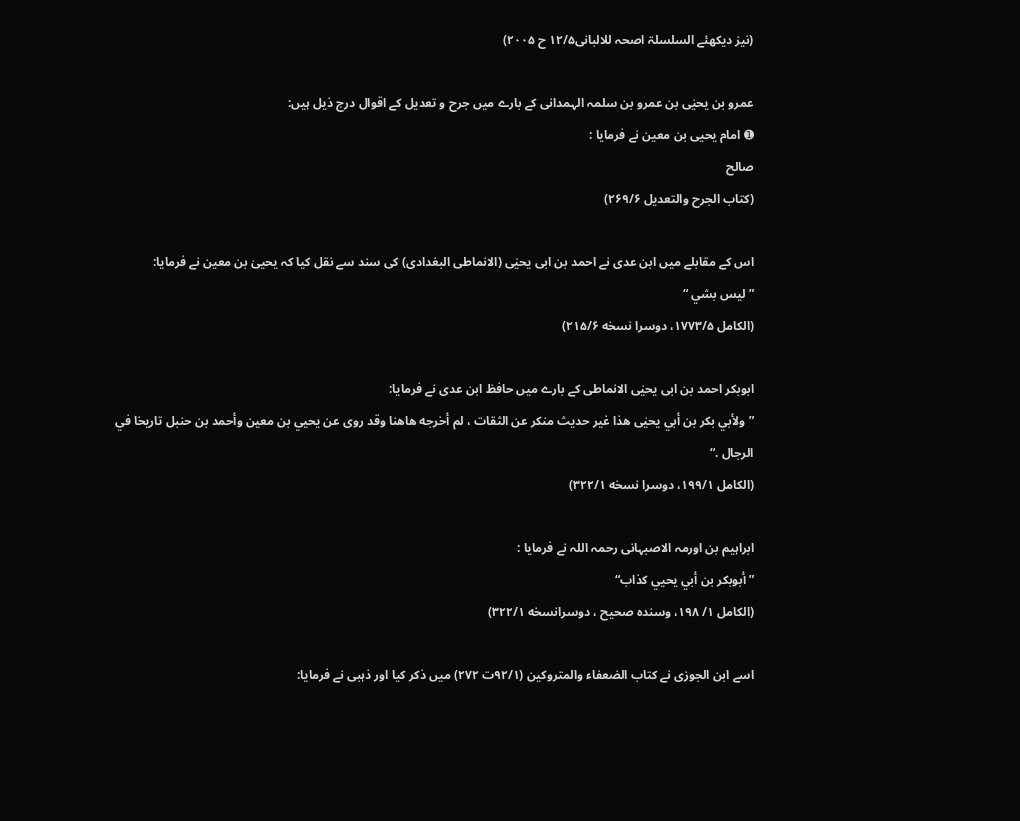(نیز دیکھئے السلسلۃ اصحہ للالبانی۱۲/۵ ح ۲۰۰۵)

عمرو بن یحیٰی بن عمرو بن سلمہ الہمدانی کے بارے میں جرح و تعدیل کے اقوال درج ذیل ہیں:
➊ امام یحیی بن معین نے فرمایا :
صالح
(کتاب الجرح والتعدیل ۲۶۹/۶)

اس کے مقابلے میں ابن عدی نے احمد بن ابی یحیٰی (الانماطی البغدادی) کی سند سے نقل کیا کہ یحییٰ بن معین نے فرمایا:
” ليس بشي “
(الکامل ۱۷۷۳/۵، دوسرا نسخه ۲۱۵/۶)

ابوبکر احمد بن ابی یحیٰی الانماطی کے بارے میں حافظ ابن عدی نے فرمایا:
”ولأبي بكر بن أبي یحیٰی هذا غير حديث منكر عن الثقات ، لم أخرجه هاهنا وقد روى عن يحيي بن معين وأحمد بن حنبل تاريخا في الرجال .“
(الکامل ۱۹۹/۱، دوسرا نسخه ۳۲۲/۱)

ابراہیم بن اورمہ الاصبہانی رحمہ اللہ نے فرمايا :
”أبوبكر بن أبي يحيي كذاب“
(الکامل ۱/ ۱۹۸، وسنده صحیح ، دوسرانسخه ۳۲۲/۱)

اسے ابن الجوزی نے کتاب الضعفاء والمتروکین (۹۲/۱ت ۲۷۲) میں ذکر کیا اور ذہبی نے فرمایا: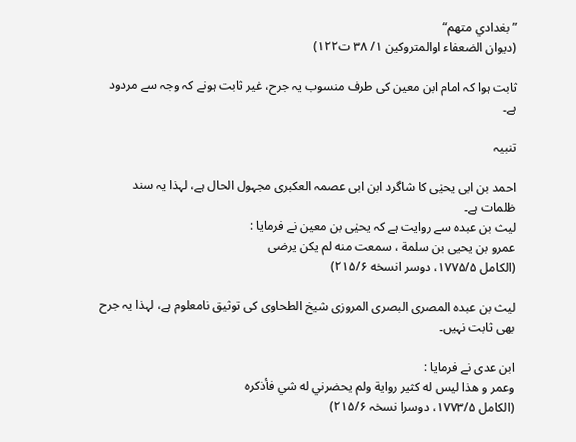”بغدادي متهم“
(دیوان الضعفاء اوالمتروکین ۱/ ۳۸ ت۱۲۲)

ثابت ہوا کہ امام ابن معین کی طرف منسوب یہ جرح، غیر ثابت ہونے کہ وجہ سے مردود ہے۔

تنبیہ

احمد بن ابی یحیٰی کا شاگرد ابن ابی عصمہ العکبری مجہول الحال ہے، لہذا یہ سند ظلمات ہے۔
لیث بن عبدہ سے روایت ہے کہ یحیٰی بن معین نے فرمایا :
عمرو بن يحيى بن سلمة ، سمعت منه لم يكن يرضى
(الکامل ۱۷۷۵/۵، دوسر انسخه ۲۱۵/۶)

لیث بن عبدہ المصری البصری المروزی شیخ الطحاوی کی توثیق نامعلوم ہے، لہذا یہ جرح بھی ثابت نہیں۔

ابن عدی نے فرمایا :
وعمر و هذا ليس له كثير رواية ولم يحضرني له شي فأذكره
(الکامل ۱۷۷۳/۵، دوسرا نسخہ ۲۱۵/۶)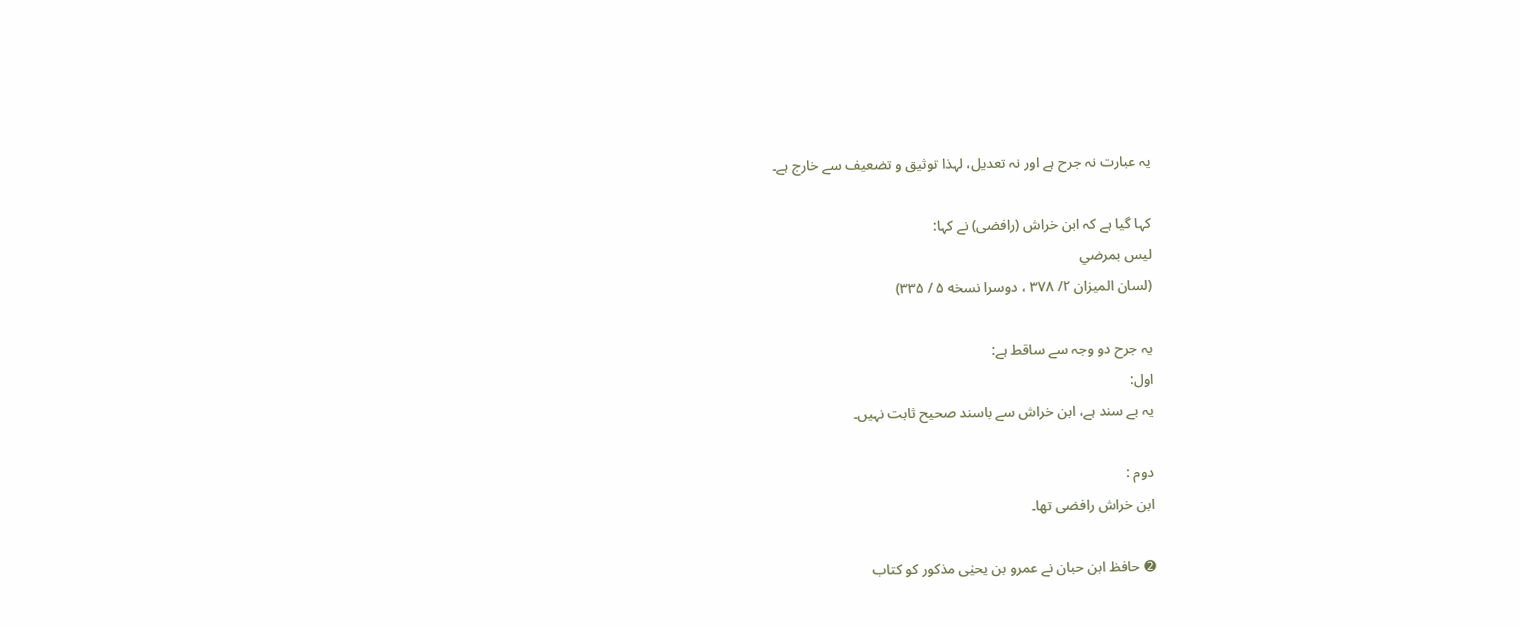یہ عبارت نہ جرح ہے اور نہ تعدیل، لہذا توثیق و تضعیف سے خارج ہے۔

کہا گیا ہے کہ ابن خراش (رافضی) نے کہا:
ليس بمرضي
(لسان المیزان ۲/ ۳۷۸ ، دوسرا نسخه ۵ / ۳۳۵)

یہ جرح دو وجہ سے ساقط ہے:
اول:
یہ بے سند ہے، ابن خراش سے باسند صحیح ثابت نہیں۔

دوم :
ابن خراش رافضی تھا۔

➋ حافظ ابن حبان نے عمرو بن یحیٰی مذکور کو کتاب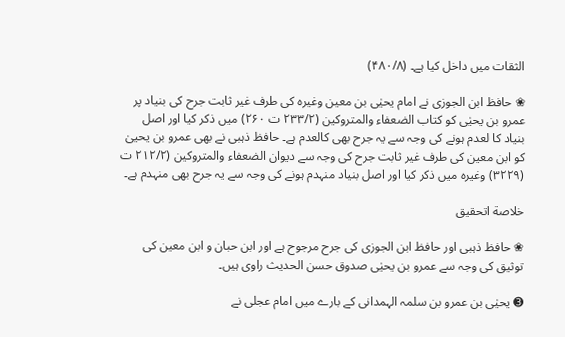الثقات میں داخل کیا ہے۔ (۴۸۰/۸)

❀ حافظ ابن الجوزی نے امام یحیٰی بن معین وغیرہ کی طرف غیر ثابت جرح کی بنیاد پر عمرو بن یحیٰی کو کتاب الضعفاء والمتروکین (۲۳۳/۲ ت ۲۶۰) میں ذکر کیا اور اصل بنیاد کا لعدم ہونے کی وجہ سے یہ جرح بھی کالعدم ہے۔ حافظ ذہبی نے بھی عمرو بن یحییٰ کو ابن معین کی طرف غیر ثابت جرح کی وجہ سے دیوان الضعفاء والمتروکین (۲۱۲/۲ ت (۳۲۲۹) وغیرہ میں ذکر کیا اور اصل بنیاد منہدم ہونے کی وجہ سے یہ جرح بھی منہدم ہے۔

خلاصة اتحقیق

❀ حافظ ذہبی اور حافظ ابن الجوزی کی جرح مرجوح ہے اور ابن حبان و ابن معین کی توثیق کی وجہ سے عمرو بن یحیٰی صدوق حسن الحدیث راوی ہیں۔

➌ یحیٰی بن عمرو بن سلمہ الہمدانی کے بارے میں امام عجلی نے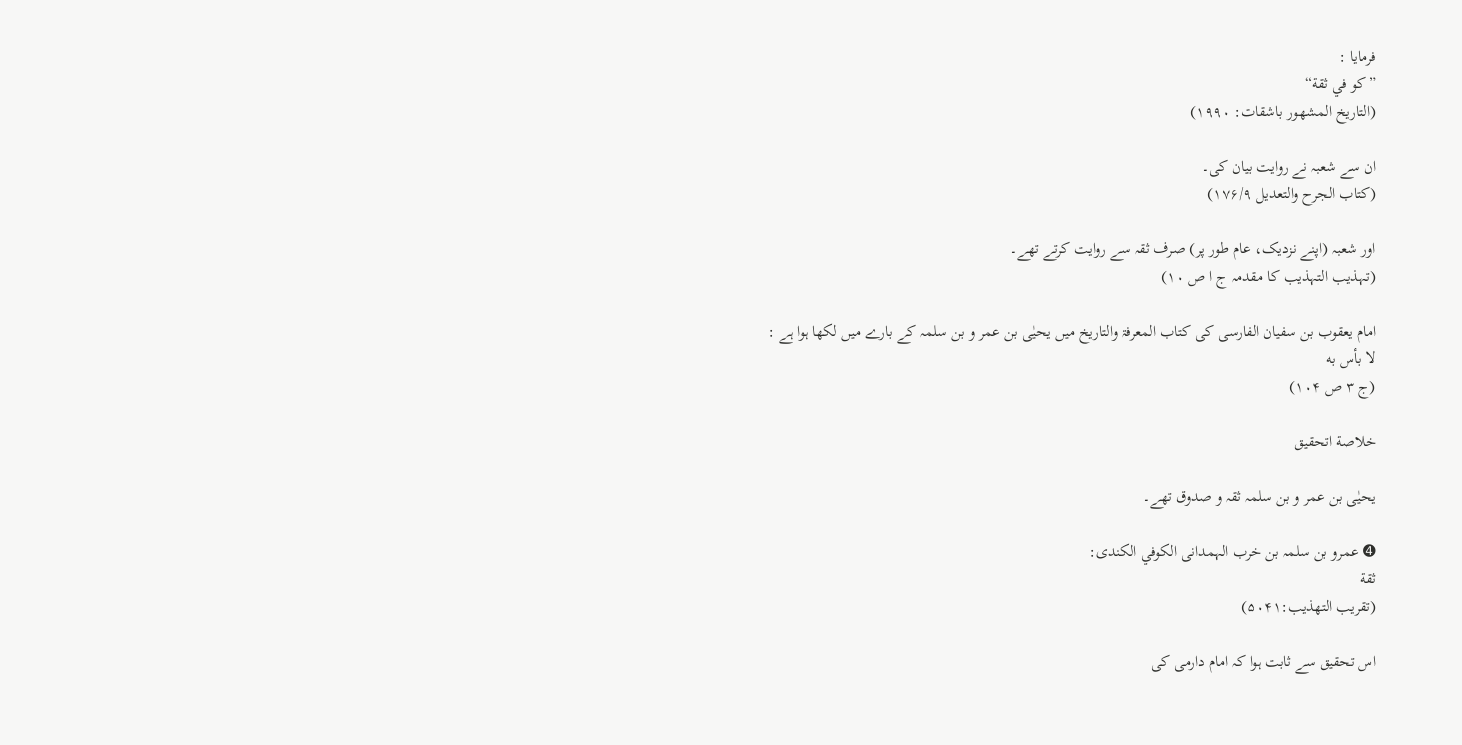فرمایا :
”كو في ثقة“
(التاریخ المشهور باشقات: ۱۹۹۰)

ان سے شعبہ نے روایت بیان کی۔
(کتاب الجرح والتعدیل ۱۷۶/۹)

اور شعبہ (اپنے نزدیک، عام طور پر) صرف ثقہ سے روایت کرتے تھے۔
(تہذیب التہذیب کا مقدمہ ج ا ص ۱۰)

امام یعقوب بن سفیان الفارسی کی کتاب المعرفۃ والتاریخ میں یحیٰی بن عمر و بن سلمہ کے بارے میں لکھا ہوا ہے :
لا بأس به
(ج ۳ ص ۱۰۴)

خلاصة اتحقیق

یحیٰی بن عمر و بن سلمہ ثقہ و صدوق تھے۔

➍ عمرو بن سلمہ بن خرب الہمدانی الكوفي الكندى:
ثقة
(تقريب التهذيب:۵۰۴۱)

اس تحقیق سے ثابت ہوا کہ امام دارمی کی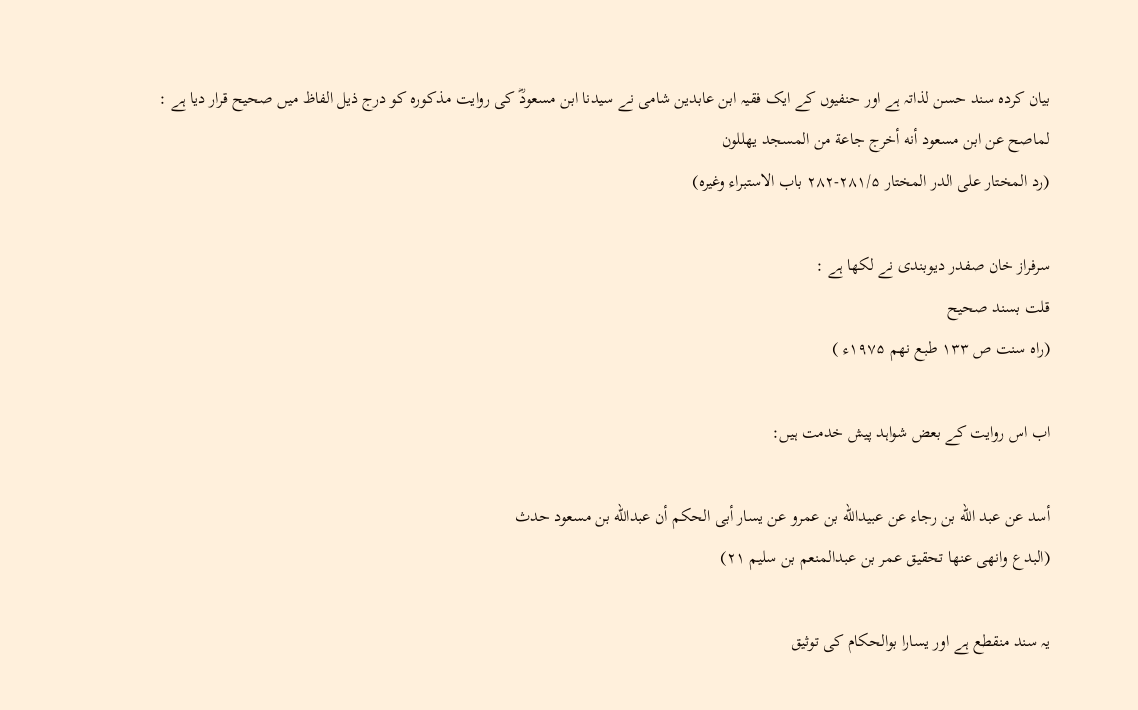بیان کردہ سند حسن لذاتہ ہے اور حنفیوں کے ایک فقیہ ابن عابدین شامی نے سیدنا ابن مسعودؓ کی روایت مذکورہ کو درج ذیل الفاظ میں صحیح قرار دیا ہے :
لماصح عن ابن مسعود أنه أخرج جاعة من المسجد يهللون
(رد المختار علی الدر المختار ۲۸۱/۵-۲۸۲ باب الاستبراء وغیرہ)

سرفراز خان صفدر دیوبندی نے لکھا ہے :
قلت بسند صحیح
(راه سنت ص ۱۳۳ طبع نهم ۱۹۷۵ء )

اب اس روایت کے بعض شواہد پیش خدمت ہیں:

أسد عن عبد الله بن رجاء عن عبيدالله بن عمرو عن يسار أبى الحكم أن عبدالله بن مسعود حدث
(البدع وانهى عنها تحقیق عمر بن عبدالمنعم بن سلیم ۲۱)

یہ سند منقطع ہے اور یسارا بوالحکام کی توثیق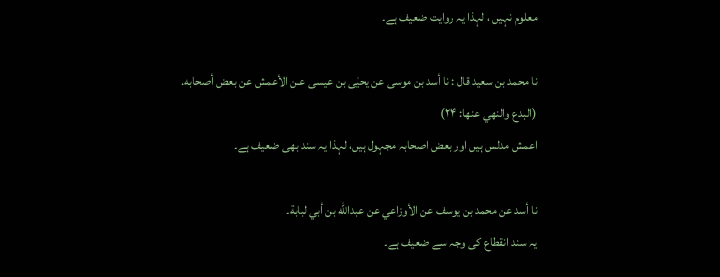معلوم نہیں ، لہذا یہ روایت ضعیف ہے۔

نا محمد بن سعيد قال : نا أسد بن موسى عن يحيٰى بن عيسى عـن الأعمش عن بعض أصحابه.
(البدع والنهي عنها: ۲۴)
اعمش مدلس ہیں اور بعض اصحابہ مجہول ہیں، لہذا یہ سند بھی ضعیف ہے۔

نا أسد عن محمد بن يوسف عن الأوزاعي عن عبدالله بن أبي لبابة۔
یہ سند انقطاع کی وجہ سے ضعیف ہے۔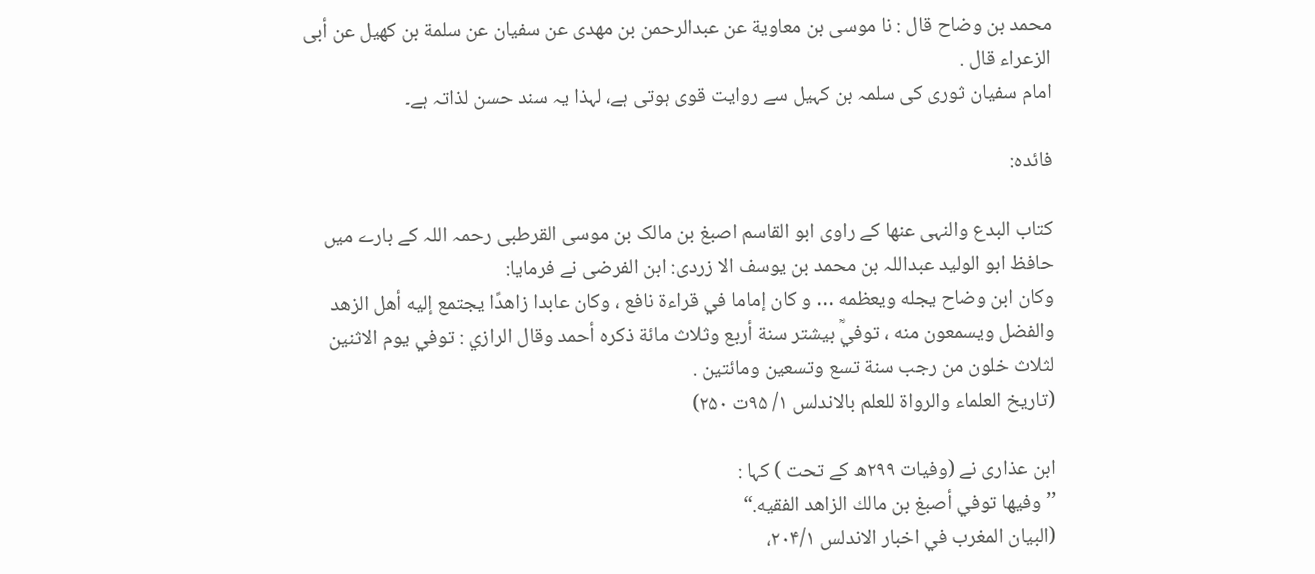محمد بن وضاح قال : نا موسى بن معاوية عن عبدالرحمن بن مهدى عن سفيان عن سلمة بن كهيل عن أبى الزعراء قال .
امام سفیان ثوری کی سلمہ بن کہیل سے روایت قوی ہوتی ہے، لہذا یہ سند حسن لذاتہ ہے۔

فائدہ:

کتاب البدع والنہی عنھا کے راوی ابو القاسم اصبغ بن مالک بن موسی القرطبی رحمہ اللہ کے بارے میں حافظ ابو الولید عبداللہ بن محمد بن یوسف الا زردی: ابن الفرضی نے فرمايا:
وكان ابن وضاح يجله ويعظمه … و كان إماما في قراءة نافع ، وكان عابدا زاهدًا يجتمع إليه أهل الزهد والفضل ويسمعون منه ، توفيؒ بیشتر سنة أربع وثلاث مائة ذكره أحمد وقال الرازي : توفي يوم الاثنين لثلاث خلون من رجب سنة تسع وتسعين ومائتين .
(تاريخ العلماء والرواۃ للعلم بالاندلس ۱/ ۹۵ت ۲۵۰)

ابن عذاری نے (وفیات ۲۹۹ھ کے تحت ) کہا :
’’وفيها توفي أصبغ بن مالك الزاهد الفقيه.“
(البيان المغرب في اخبار الاندلس ۲۰۴/۱،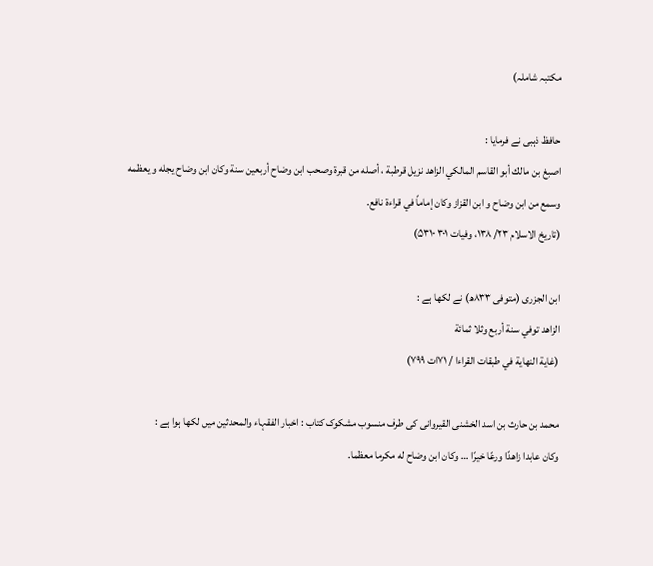مکتبہ شاملہ)

حافظ ذہبی نے فرمایا :
اصبغ بن مالك أبو القاسم المالكي الزاهد نزيل قرطبة ، أصله من قبرة وصحب ابن وضاح أربعين سنة وكان ابن وضاح يجله و يعظمه وسمع من ابن وضاح و ابن القزاز وكان إماماً في قراءة نافع.
(تاریخ الاسلام ۲۳/ ۱۳۸، وفیات ۳۰۱ ۵۳۱۰)

ابن الجزری (متوفی ۸۳۳ھ) نے لکھا ہے :
الزاهد توفي سنة أربع وثلا ثمائة
(غاية النهاية في طبقات القراءا / ۷۱ات ۷۹۹)

محمد بن حارث بن اسد الخشنی القیروانی کی طرف منسوب مشکوک کتاب : اخبار الفقہاء والمحدثین میں لکھا ہوا ہے :
وكان عابدا زاهدًا ورعًا خيرًا … وكان ابن وضاح له مكرما معظما.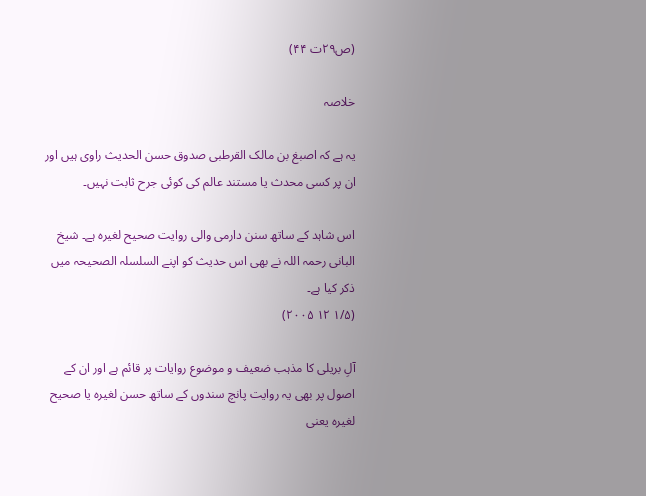(ص۲۹ت ۴۴)

خلاصہ

یہ ہے کہ اصبغ بن مالک القرطبی صدوق حسن الحدیث راوی ہیں اور ان پر کسی محدث یا مستند عالم کی کوئی جرح ثابت نہیں۔

اس شاہد کے ساتھ سنن دارمی والی روایت صحیح لغیرہ ہے۔ شیخ البانی رحمہ اللہ نے بھی اس حدیث کو اپنے السلسلہ الصحیحہ میں ذکر کیا ہے۔
(۱/۵ ۱۲ ۲۰۰۵)

آلِ بریلی کا مذہب ضعیف و موضوع روایات پر قائم ہے اور ان کے اصول پر بھی یہ روایت پانچ سندوں کے ساتھ حسن لغیرہ یا صحیح لغیرہ یعنی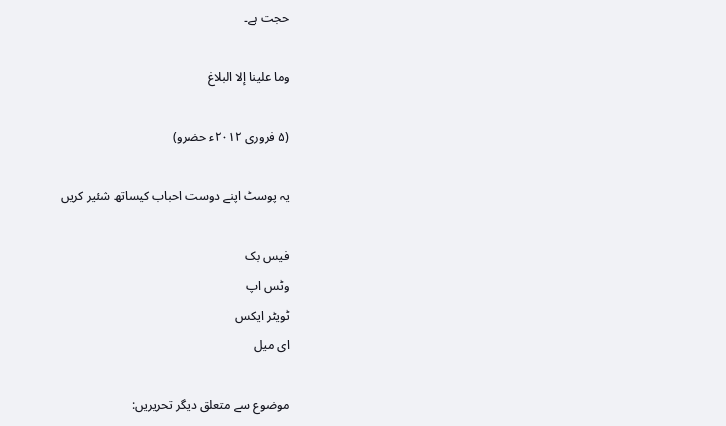حجت ہے۔

وما علينا إلا البلاغ

(۵ فروری ۲۰۱۲ء حضرو)

یہ پوسٹ اپنے دوست احباب کیساتھ شئیر کریں

فیس بک
وٹس اپ
ٹویٹر ایکس
ای میل

موضوع سے متعلق دیگر تحریریں: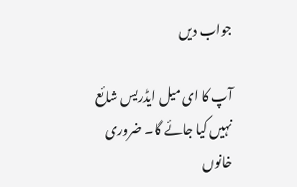جواب دیں

آپ کا ای میل ایڈریس شائع نہیں کیا جائے گا۔ ضروری خانوں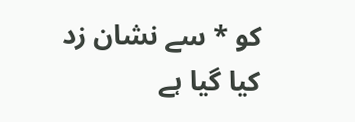کو * سے نشان زد کیا گیا ہے